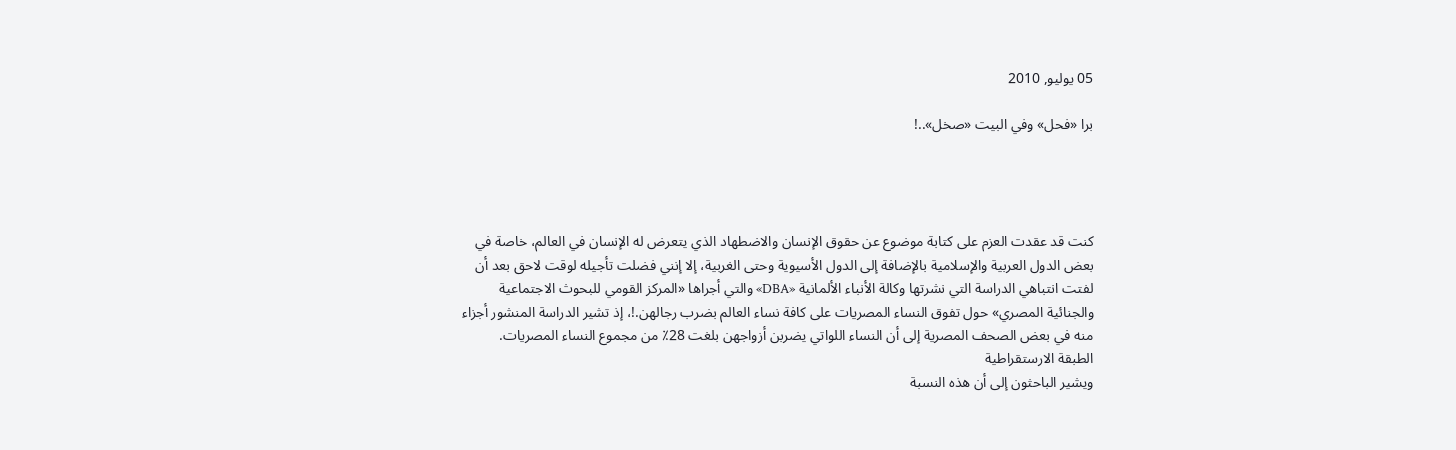05 يوليو, 2010

برا «فحل» وفي البيت «صخل»..!




كنت قد عقدت العزم على كتابة موضوع عن حقوق الإنسان والاضطهاد الذي يتعرض له الإنسان في العالم، خاصة في بعض الدول العربية والإسلامية بالإضافة إلى الدول الأسيوية وحتى الغربية، إلا إنني فضلت تأجيله لوقت لاحق بعد أن لفتت انتباهي الدراسة التي نشرتها وكالة الأنباء الألمانية «DBA» والتي أجراها «المركز القومي للبحوث الاجتماعية والجنائية المصري» حول تفوق النساء المصريات على كافة نساء العالم بضرب رجالهن.!، إذ تشير الدراسة المنشور أجزاء منه في بعض الصحف المصرية إلى أن النساء اللواتي يضربن أزواجهن بلغت 28٪ من مجموع النساء المصريات.
الطبقة الارستقراطية
ويشير الباحثون إلى أن هذه النسبة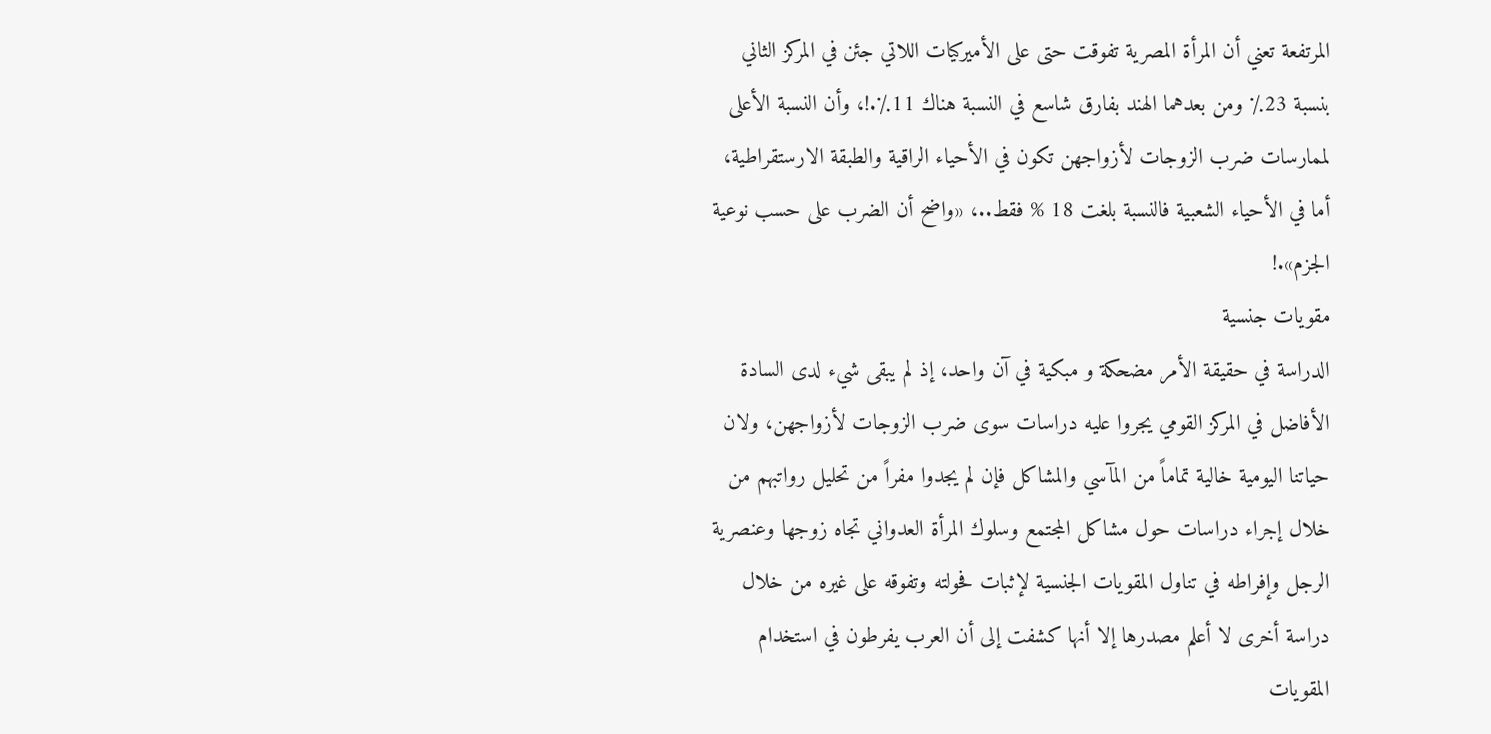المرتفعة تعني أن المرأة المصرية تفوقت حتى على الأميركيات اللاتي جئن في المركز الثاني بنسبة 23٪ ومن بعدهما الهند بفارق شاسع في النسبة هناك 11٪.!، وأن النسبة الأعلى لممارسات ضرب الزوجات لأزواجهن تكون في الأحياء الراقية والطبقة الارستقراطية، أما في الأحياء الشعبية فالنسبة بلغت 18 % فقط..، «واضح أن الضرب على حسب نوعية الجزم».!
مقويات جنسية
الدراسة في حقيقة الأمر مضحكة و مبكية في آن واحد، إذ لم يبقى شيء لدى السادة الأفاضل في المركز القومي يجروا عليه دراسات سوى ضرب الزوجات لأزواجهن، ولان حياتنا اليومية خالية تماماً من المآسي والمشاكل فإن لم يجدوا مفراً من تحليل رواتبهم من خلال إجراء دراسات حول مشاكل المجتمع وسلوك المرأة العدواني تجاه زوجها وعنصرية الرجل وإفراطه في تناول المقويات الجنسية لإثبات فحولته وتفوقه على غيره من خلال دراسة أخرى لا أعلم مصدرها إلا أنها كشفت إلى أن العرب يفرطون في استخدام المقويات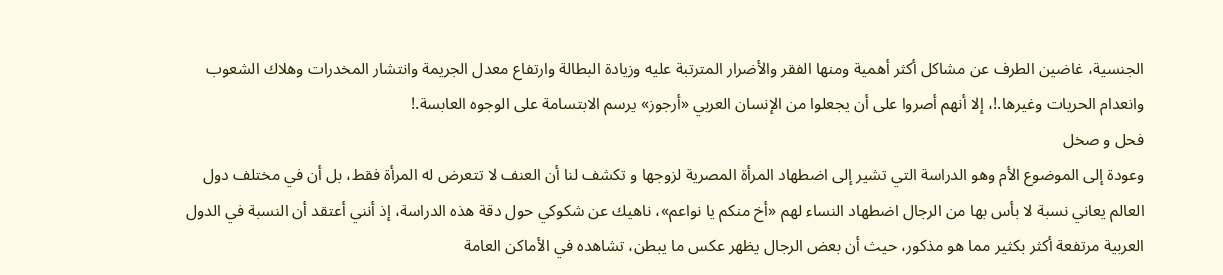الجنسية، غاضين الطرف عن مشاكل أكثر أهمية ومنها الفقر والأضرار المترتبة عليه وزيادة البطالة وارتفاع معدل الجريمة وانتشار المخدرات وهلاك الشعوب وانعدام الحريات وغيرها.!، إلا أنهم أصروا على أن يجعلوا من الإنسان العربي «أرجوز» يرسم الابتسامة على الوجوه العابسة.!
فحل و صخل
وعودة إلى الموضوع الأم وهو الدراسة التي تشير إلى اضطهاد المرأة المصرية لزوجها و تكشف لنا أن العنف لا تتعرض له المرأة فقط، بل أن في مختلف دول العالم يعاني نسبة لا بأس بها من الرجال اضطهاد النساء لهم «أخ منكم يا نواعم»، ناهيك عن شكوكي حول دقة هذه الدراسة، إذ أنني أعتقد أن النسبة في الدول العربية مرتفعة أكثر بكثير مما هو مذكور، حيث أن بعض الرجال يظهر عكس ما يبطن، تشاهده في الأماكن العامة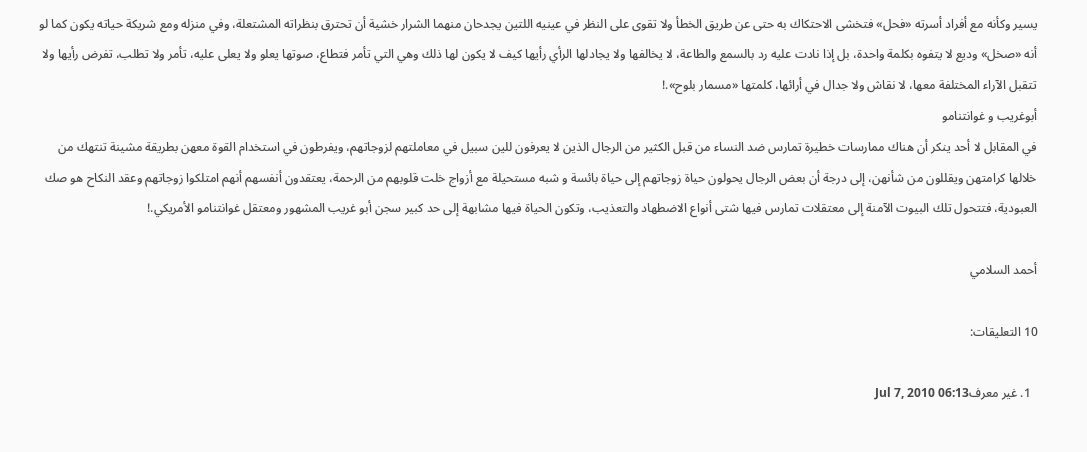يسير وكأنه مع أفراد أسرته «فحل» فتخشى الاحتكاك به حتى عن طريق الخطأ ولا تقوى على النظر في عينيه اللتين يجدحان منهما الشرار خشية أن تحترق بنظراته المشتعلة، وفي منزله ومع شريكة حياته يكون كما لو أنه «صخل» وديع لا يتفوه بكلمة واحدة، بل إذا نادت عليه رد بالسمع والطاعة، لا يخالفها ولا يجادلها الرأي رأيها كيف لا يكون لها ذلك وهي التي تأمر فتطاع، صوتها يعلو ولا يعلى عليه، تأمر ولا تطلب، تفرض رأيها ولا تتقبل الآراء المختلفة معها، لا نقاش ولا جدال في أرائها، كلمتها «مسمار بلوح».!
أبوغريب و غوانتنامو
في المقابل لا أحد ينكر أن هناك ممارسات خطيرة تمارس ضد النساء من قبل الكثير من الرجال الذين لا يعرفون للين سبيل في معاملتهم لزوجاتهم، ويفرطون في استخدام القوة معهن بطريقة مشينة تنتهك من خلالها كرامتهن ويقللون من شأنهن، إلى درجة أن بعض الرجال يحولون حياة زوجاتهم إلى حياة بائسة و شبه مستحيلة مع أزواج خلت قلوبهم من الرحمة، يعتقدون أنفسهم أنهم امتلكوا زوجاتهم وعقد النكاح هو صك العبودية، فتتحول تلك البيوت الآمنة إلى معتقلات تمارس فيها شتى أنواع الاضطهاد والتعذيب، وتكون الحياة فيها مشابهة إلى حد كبير سجن أبو غريب المشهور ومعتقل غوانتنامو الأمريكي.!

أحمد السلامي

10 التعليقات:

  1. غير معرفJul 7, 2010 06:13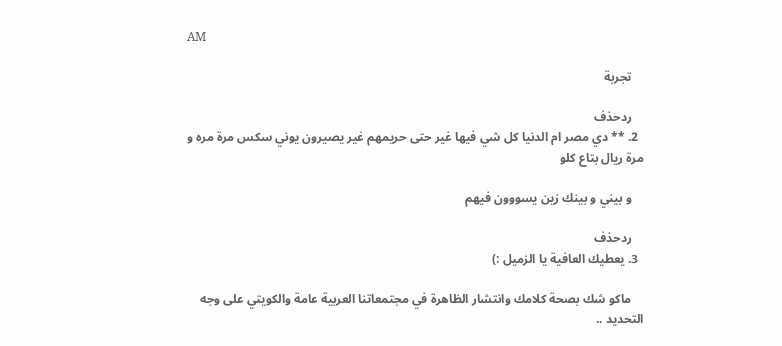AM

    تجربة

    ردحذف
  2. ** دي مصر ام الدنيا كل شي فيها غير حتى حريمهم غير يصيرون يوني سكس مرة مره و مرة ريال بتاع كلو

    و بيني و بينك زين يسووون فيهم

    ردحذف
  3. يعطيك العافية يا الزميل :)

    ماكو شك بصحة كلامك وانتشار الظاهرة في مجتمعاتنا العربية عامة والكويتي على وجه التحديد ..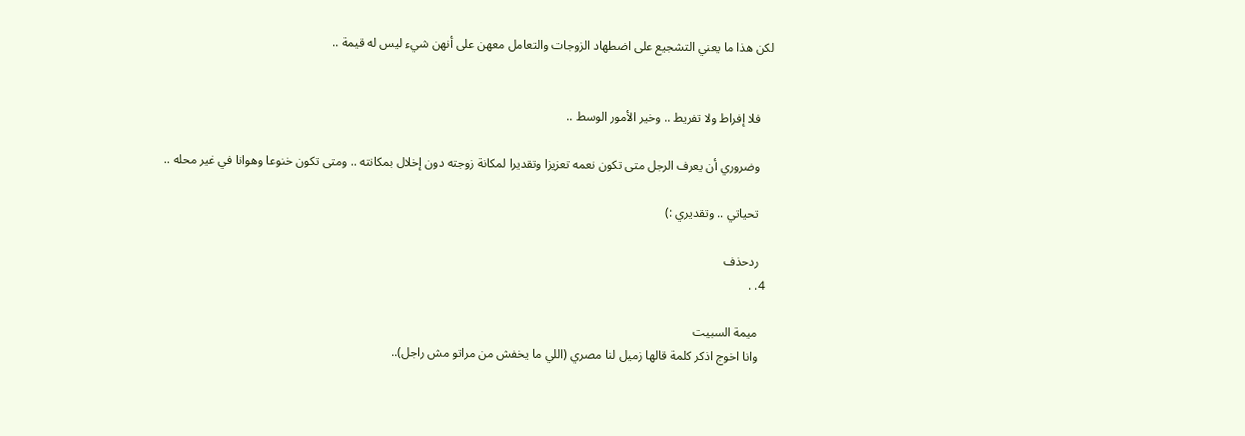لكن هذا ما يعني التشجيع على اضطهاد الزوجات والتعامل معهن على أنهن شيء ليس له قيمة ..


    فلا إفراط ولا تفريط .. وخير الأمور الوسط ..

    وضروري أن يعرف الرجل متى تكون نعمه تعزيزا وتقديرا لمكانة زوجته دون إخلال بمكانته .. ومتى تكون خنوعا وهوانا في غير محله ..

    تحياتي .. وتقديري :)

    ردحذف
  4. .

    ميمة السبيت
    وانا اخوج اذكر كلمة قالها زميل لنا مصري (اللي ما يخفش من مراتو مش راجل)..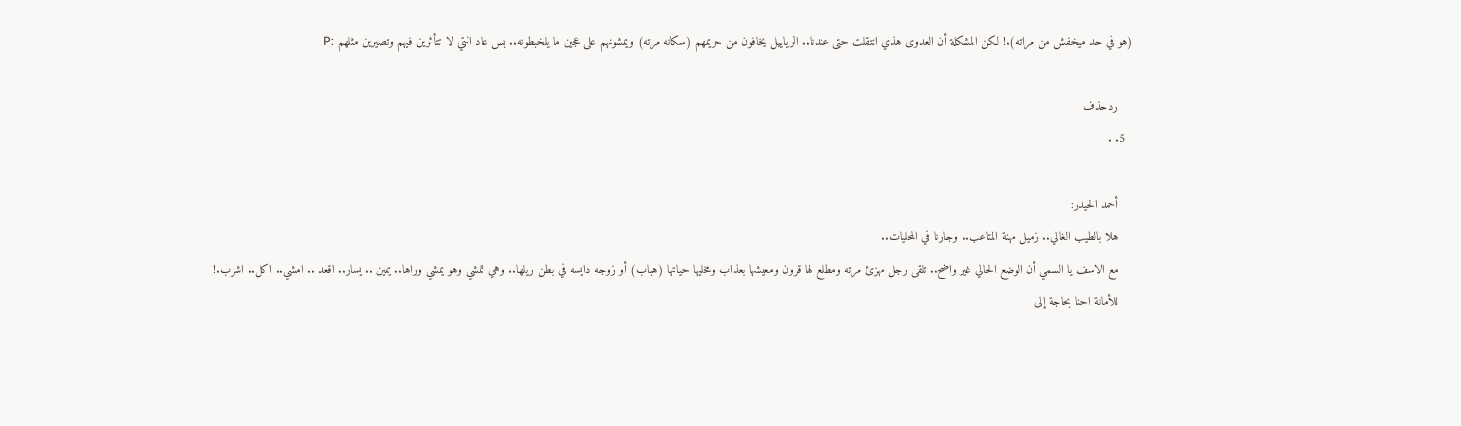(هو في حد ميخفش من مراته).! لكن المشكلة أن العدوى هذي انتقلت حتى عندنا.. الرياييل يخافون من حريمهم (سكانه مرته) ويمشونهم على عجين ما يلخبطونه.. بس عاد انتي لا تتأثرين فيهم وتصيرين مثلهم :P

    ردحذف
  5. .

    أحمد الحيدر:
    هلا بالطيب الغالي.. زميل مهنة المتاعب.. وجارنا في المحليات..
    مع الاسف يا السمي أن الوضع الحالي غير واضح.. تلقى رجل مهزئ مرته ومطلع لها قرون ومعيشها بعذاب ومخليها حياتها (هباب) أو زوجه دايسه في بطن ريلها.. وهي تمشي وهو يمشي وراها.. يمين .. يسار.. اقعد .. امشي.. اكل.. اشرب.!
    للأمانة احنا بحاجة إلى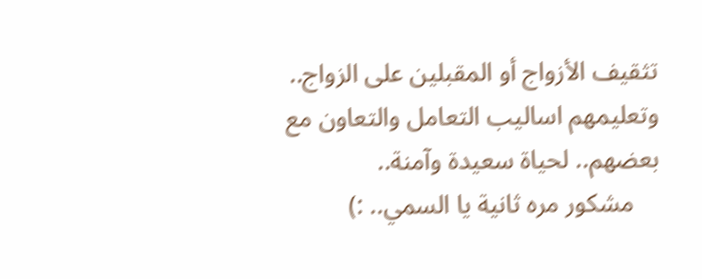تثقيف الأزواج أو المقبلين على الزواج.. وتعليمهم اساليب التعامل والتعاون مع بعضهم.. لحياة سعيدة وآمنة..
    مشكور مره ثانية يا السمي.. :)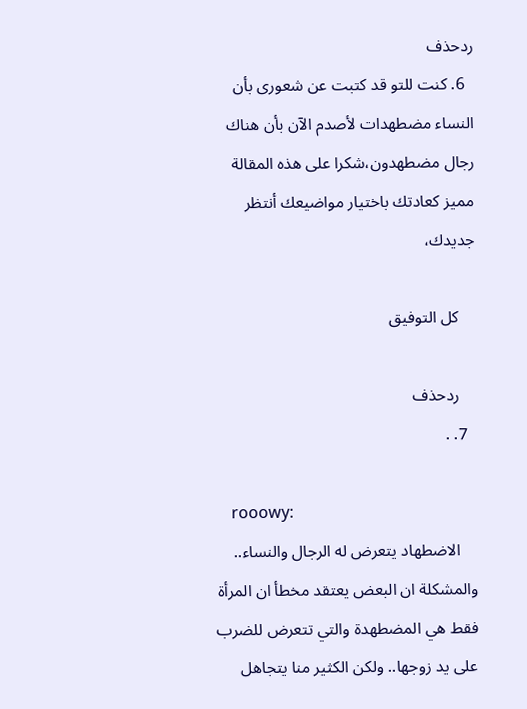ردحذف
  6. كنت للتو قد كتبت عن شعورى بأن النساء مضطهدات لأصدم الآن بأن هناك رجال مضطهدون،شكرا على هذه المقالة مميز كعادتك باختيار مواضيعك أنتظر جديدك،

    كل التوفيق

    ردحذف
  7. .

    rooowy:
    الاضطهاد يتعرض له الرجال والنساء.. والمشكلة ان البعض يعتقد مخطأ ان المرأة فقط هي المضطهدة والتي تتعرض للضرب على يد زوجها.. ولكن الكثير منا يتجاهل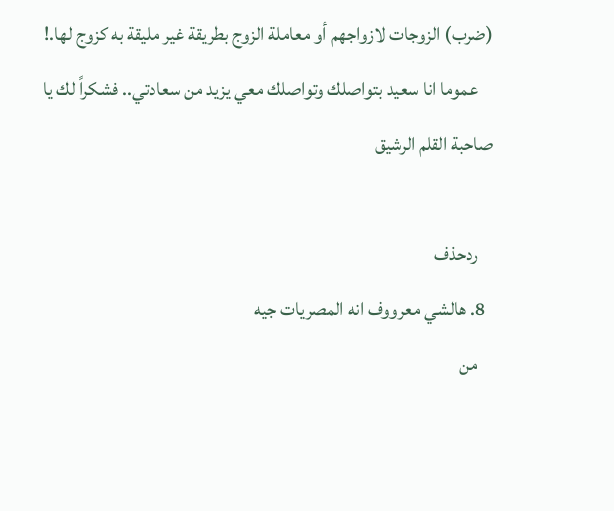(ضرب) الزوجات لازواجهم أو معاملة الزوج بطريقة غير مليقة به كزوج لها.!
    عموما انا سعيد بتواصلك وتواصلك معي يزيد من سعادتي.. فشكراً لك يا صاحبة القلم الرشيق

    ردحذف
  8. هالشي معرووف انه المصريات جيه
    من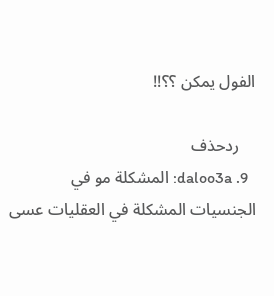الفول يمكن ؟؟!!

    ردحذف
  9. daloo3a: المشكلة مو في الجنسيات المشكلة في العقليات عسى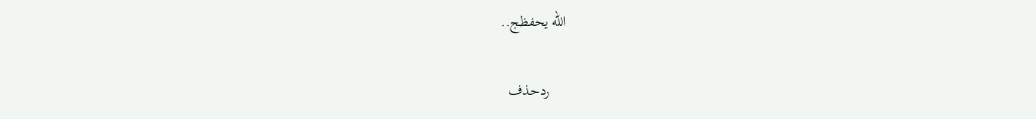الله يحفظج..

    ردحذف